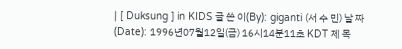| [ Duksung ] in KIDS 글 쓴 이(By): giganti (서 수 민) 날 짜 (Date): 1996년07월12일(금) 16시14분11초 KDT 제 목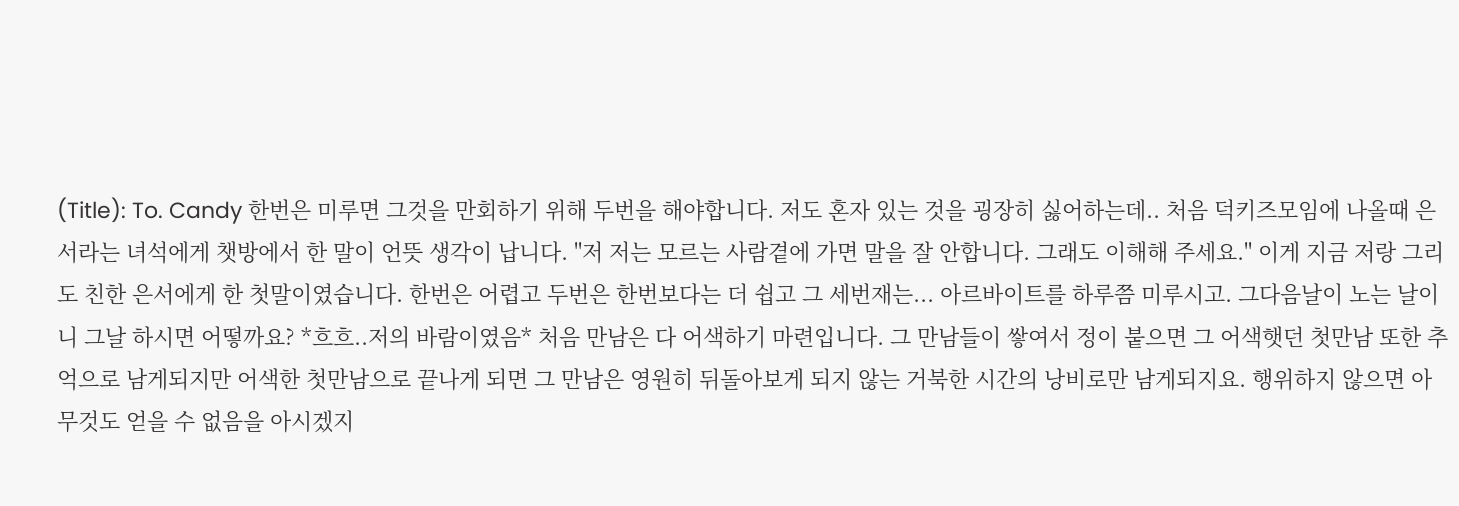(Title): To. Candy 한번은 미루면 그것을 만회하기 위해 두번을 해야합니다. 저도 혼자 있는 것을 굉장히 싫어하는데.. 처음 덕키즈모임에 나올때 은서라는 녀석에게 챗방에서 한 말이 언뜻 생각이 납니다. "저 저는 모르는 사람곁에 가면 말을 잘 안합니다. 그래도 이해해 주세요." 이게 지금 저랑 그리도 친한 은서에게 한 첫말이였습니다. 한번은 어렵고 두번은 한번보다는 더 쉽고 그 세번재는... 아르바이트를 하루쯤 미루시고. 그다음날이 노는 날이니 그날 하시면 어떻까요? *흐흐..저의 바람이였음* 처음 만남은 다 어색하기 마련입니다. 그 만남들이 쌓여서 정이 붙으면 그 어색햇던 첫만남 또한 추억으로 남게되지만 어색한 첫만남으로 끝나게 되면 그 만남은 영원히 뒤돌아보게 되지 않는 거북한 시간의 낭비로만 남게되지요. 행위하지 않으면 아무것도 얻을 수 없음을 아시겠지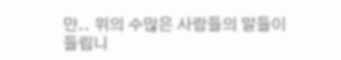만.. 위의 수많은 사람들의 말들이 들립니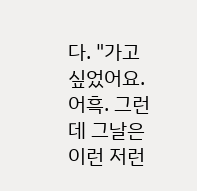다. "가고싶었어요. 어흑. 그런데 그날은 이런 저런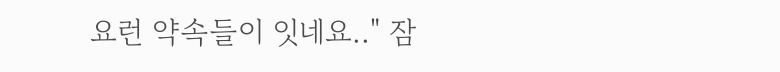요런 약속들이 잇네요.." 잠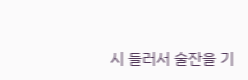시 들러서 술잔을 기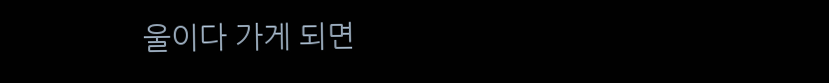울이다 가게 되면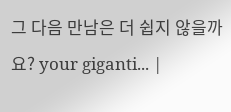그 다음 만남은 더 쉽지 않을까요? your giganti... |